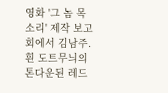영화 '그 놈 목소리' 제작 보고회에서 김남주. 흰 도트무늬의 톤다운된 레드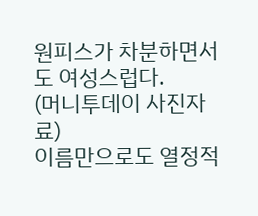원피스가 차분하면서도 여성스럽다.
(머니투데이 사진자료)
이름만으로도 열정적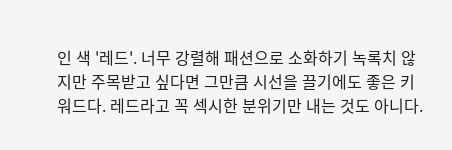인 색 '레드'. 너무 강렬해 패션으로 소화하기 녹록치 않지만 주목받고 싶다면 그만큼 시선을 끌기에도 좋은 키워드다. 레드라고 꼭 섹시한 분위기만 내는 것도 아니다.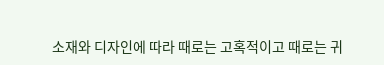소재와 디자인에 따라 때로는 고혹적이고 때로는 귀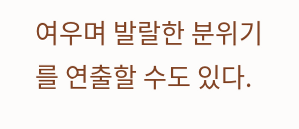여우며 발랄한 분위기를 연출할 수도 있다.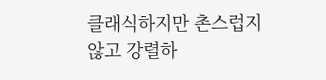클래식하지만 촌스럽지 않고 강렬하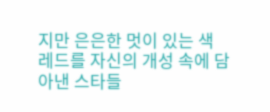지만 은은한 멋이 있는 색 레드를 자신의 개성 속에 담아낸 스타들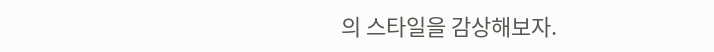의 스타일을 감상해보자.